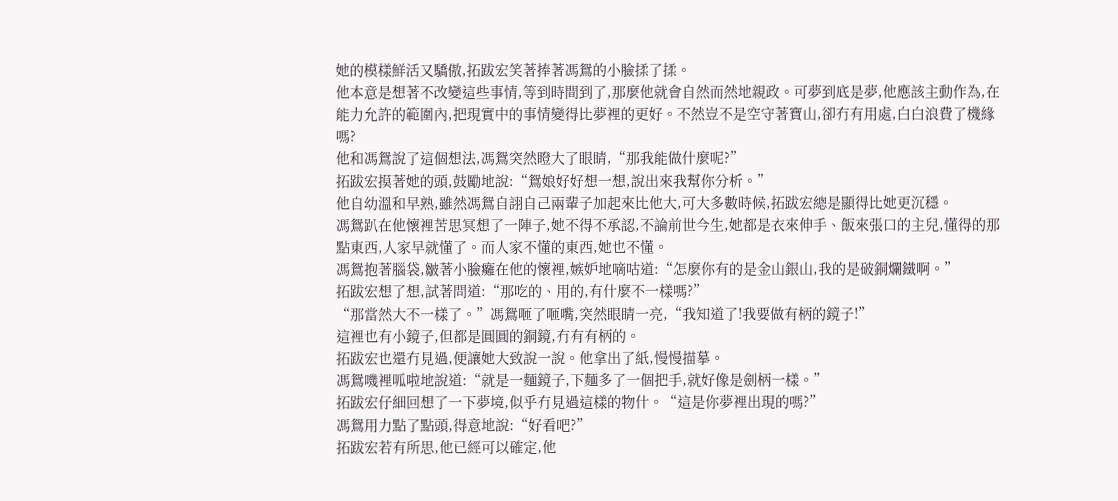她的模樣鮮活又驕傲,拓跋宏笑著捧著馮鴛的小臉揉了揉。
他本意是想著不改變這些事情,等到時間到了,那麼他就會自然而然地親政。可夢到底是夢,他應該主動作為,在能力允許的範圍內,把現實中的事情變得比夢裡的更好。不然豈不是空守著寶山,卻冇有用處,白白浪費了機緣嗎?
他和馮鴛說了這個想法,馮鴛突然瞪大了眼睛,“那我能做什麼呢?”
拓跋宏摸著她的頭,鼓勵地說:“鴛娘好好想一想,說出來我幫你分析。”
他自幼溫和早熟,雖然馮鴛自詡自己兩輩子加起來比他大,可大多數時候,拓跋宏總是顯得比她更沉穩。
馮鴛趴在他懷裡苦思冥想了一陣子,她不得不承認,不論前世今生,她都是衣來伸手、飯來張口的主兒,懂得的那點東西,人家早就懂了。而人家不懂的東西,她也不懂。
馮鴛抱著腦袋,皺著小臉癱在他的懷裡,嫉妒地嘀咕道:“怎麼你有的是金山銀山,我的是破銅爛鐵啊。”
拓跋宏想了想,試著問道:“那吃的、用的,有什麼不一樣嗎?”
“那當然大不一樣了。”馮鴛咂了咂嘴,突然眼睛一亮,“我知道了!我要做有柄的鏡子!”
這裡也有小鏡子,但都是圓圓的銅鏡,冇有有柄的。
拓跋宏也還冇見過,便讓她大致說一說。他拿出了紙,慢慢描摹。
馮鴛嘰裡呱啦地說道:“就是一麵鏡子,下麵多了一個把手,就好像是劍柄一樣。”
拓跋宏仔細回想了一下夢境,似乎冇見過這樣的物什。“這是你夢裡出現的嗎?”
馮鴛用力點了點頭,得意地說:“好看吧?”
拓跋宏若有所思,他已經可以確定,他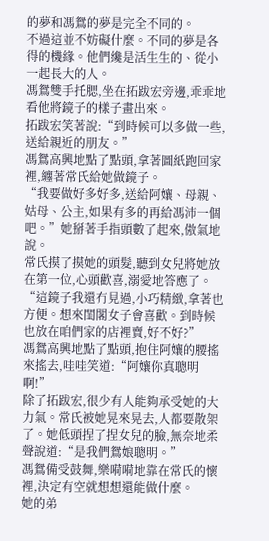的夢和馮鴛的夢是完全不同的。
不過這並不妨礙什麼。不同的夢是各得的機緣。他們纔是活生生的、從小一起長大的人。
馮鴛雙手托腮,坐在拓跋宏旁邊,乖乖地看他將鏡子的樣子畫出來。
拓跋宏笑著說:“到時候可以多做一些,送給親近的朋友。”
馮鴛高興地點了點頭,拿著圖紙跑回家裡,纏著常氏給她做鏡子。
“我要做好多好多,送給阿孃、母親、姑母、公主,如果有多的再給馮沛一個吧。”她掰著手指頭數了起來,傲氣地說。
常氏摸了摸她的頭髮,聽到女兒將她放在第一位,心頭歡喜,溺愛地答應了。“這鏡子我還冇見過,小巧精緻,拿著也方便。想來閨閣女子會喜歡。到時候也放在咱們家的店裡賣,好不好?”
馮鴛高興地點了點頭,抱住阿孃的腰搖來搖去,哇哇笑道:“阿孃你真聰明啊!”
除了拓跋宏,很少有人能夠承受她的大力氣。常氏被她晃來晃去,人都要散架了。她低頭捏了捏女兒的臉,無奈地柔聲說道:“是我們鴛娘聰明。”
馮鴛備受鼓舞,樂嗬嗬地靠在常氏的懷裡,決定有空就想想還能做什麼。
她的弟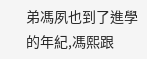弟馮夙也到了進學的年紀,馮熙跟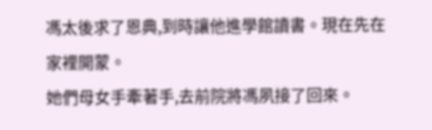馮太後求了恩典,到時讓他進學館讀書。現在先在家裡開蒙。
她們母女手牽著手,去前院將馮夙接了回來。